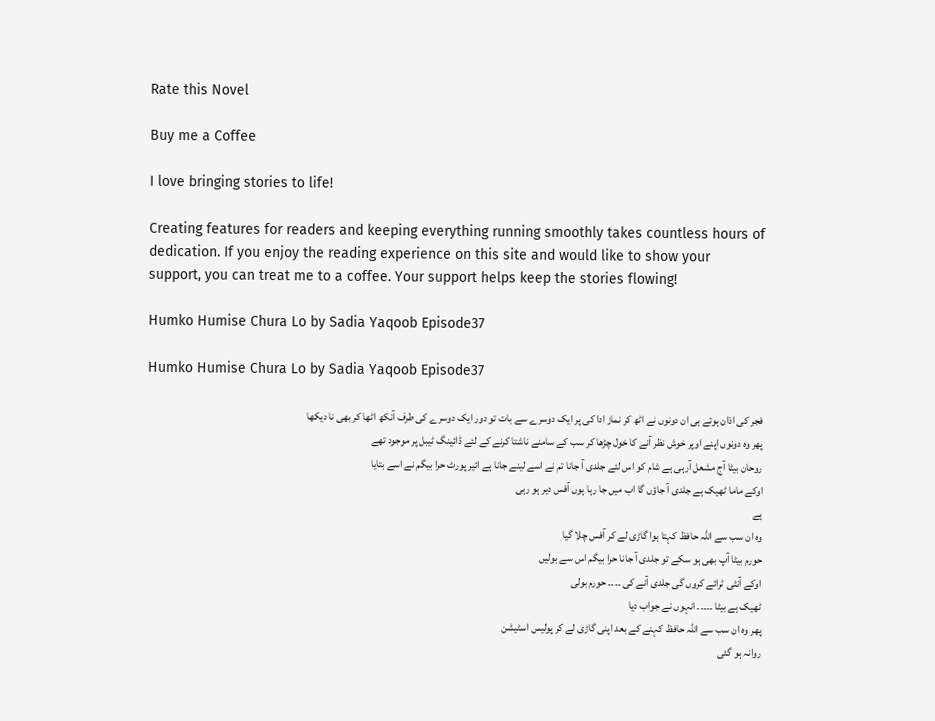Rate this Novel

Buy me a Coffee

I love bringing stories to life!

Creating features for readers and keeping everything running smoothly takes countless hours of dedication. If you enjoy the reading experience on this site and would like to show your support, you can treat me to a coffee. Your support helps keep the stories flowing!

Humko Humise Chura Lo by Sadia Yaqoob Episode37

Humko Humise Chura Lo by Sadia Yaqoob Episode37

فجر کی اذان ہوتے ہی ان دونوں نے اٹھ کر نماز ادا کی پر ایک دوسرے سے بات تو دور ایک دوسرے کی طرف آنکھ اٹھا کر بھی نا دیکھا
پھر وہ دونوں اپنے اوپر خوش نظر آنے کا خول چڑھا کر سب کے سامنے ناشتا کرنے کے لئے ڈائینگ ٹیبل پر موجود تھے
روحان بیٹا آج مشعل آرہی ہے شام کو اس لئے جلدی آ جانا تم نے اسے لینے جانا ہے ائیر پورٹ حرا بیگم نے اسے بتایا
اوکے ماما ٹھیک ہے جلدی آ جاؤں گا اب میں جا رہا ہوں آفس دیر ہو رہی
ہے
وہ ان سب سے اللہ حافظ کہتا ہوا گاڑی لے کر آفس چلا گیا
حورم بیٹا آپ بھی ہو سکے تو جلدی آ جانا حرا بیگم اس سے بولیں
اوکے آنٹی ٹرائے کروں گی جلدی آنے کی ۔۔۔۔ حورم بولی
ٹھیک ہے بیٹا ۔۔۔۔۔ انہوں نے جواب دیا
پھر وہ ان سب سے اللہ حافظ کہنے کے بعد اپنی گاڑی لے کر پولیس اسٹیشن
روانہ ہو گئی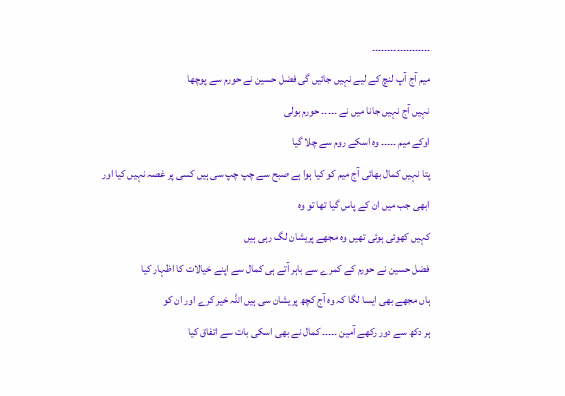۔۔۔۔۔۔۔۔۔۔۔۔۔۔۔۔۔۔۔
میم آج آپ لنچ کے لیے نہیں جائیں گی فضل حسین نے حورم سے پوچھا
نہیں آج نہیں جانا میں نے ۔۔۔۔۔ حورم بولی
اوکے میم ۔۔۔۔۔ وہ اسکے روم سے چلا گیا
پتا نہیں کمال بھائی آج میم کو کیا ہوا ہے صبح سے چپ چپ سی ہیں کسی پر غصہ نہیں کیا اور ابھی جب میں ان کے پاس گیا تھا تو وہ
کہیں کھوئی ہوئی تھیں وہ مجھے پریشان لگ رہی ہیں
فضل حسین نے حورم کے کمرے سے باہر آتے ہی کمال سے اپنے خیالات کا اظہار کیا
ہاں مجھے بھی ایسا لگا کہ وہ آج کچھ پریشان سی ہیں اللہ خیر کرے اور ان کو
ہر دکھ سے دور رکھے آمین ۔۔۔۔۔ کمال نے بھی اسکی بات سے اتفاق کیا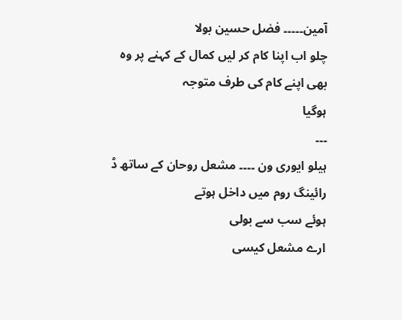آمین۔۔۔۔۔ فضل حسین بولا
چلو اب اپنا کام کر لیں کمال کے کہنے پر وہ بھی اپنے کام کی طرف متوجہ
ہوگیا
۔۔۔
ہیلو ایوری ون ۔۔۔۔ مشعل روحان کے ساتھ ڈ رائینگ روم میں داخل ہوتے
ہوئے سب سے بولی
ارے مشعل کیسی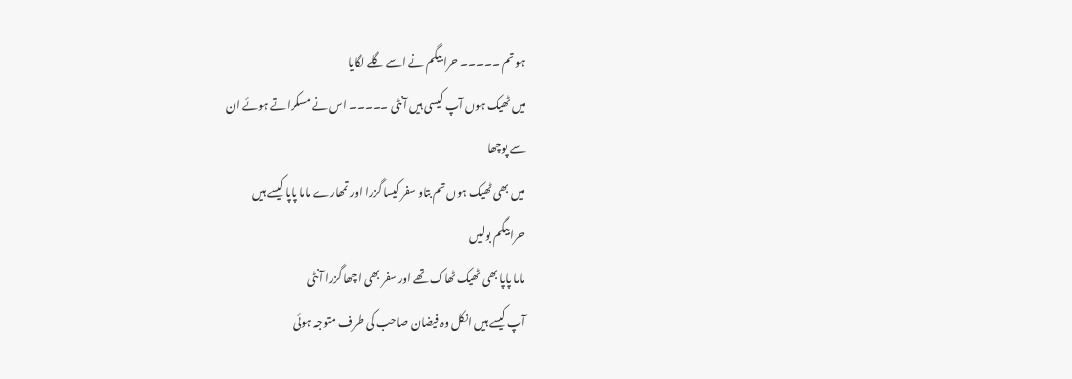ہو تم ۔۔۔۔۔ حرا بیگم نے اسے گلے لگایا
میں ٹھیک ہوں آپ کیسی ہیں آنٹی ۔۔۔۔۔ اس نے مسکراتے ہوئے ان
سے پوچھا
میں بھی ٹھیک ہوں تم بتاو سفر کیسا گزرا اور تمھارے ماما پاپا کیسے ہیں
حرا بیگم بولیں
ماما پاپا بھی ٹھیک ٹھاک تھے اور سفر بھی اچھا گزرا آنٹی
آپ کیسے ہیں انکل وہ فیضان صاحب کی طرف متوجہ ہوئی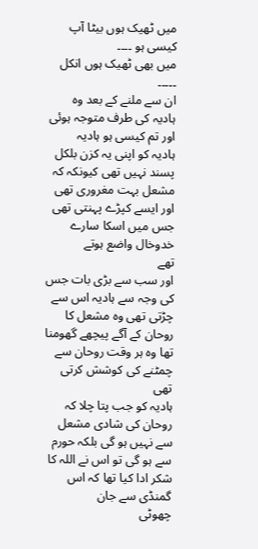میں ٹھیک ہوں بیٹا آپ کیسی ہو ۔۔۔۔
میں بھی ٹھیک ہوں انکل ۔۔۔۔۔
ان سے ملنے کے بعد وہ ہادیہ کی طرف متوجہ ہوئی اور تم کیسی ہو ہادیہ
ہادیہ کو اپنی یہ کزن بلکل پسند نہیں تھی کیونکہ کہ مشعل بہت مغروری تھی اور ایسے کپڑے پہنتی تھی جس میں اسکا سارے خدوخال واضع ہوتے
تھے
اور سب سے بڑی بات جس کی وجہ سے ہادیہ اس سے چڑتی تھی وہ مشعل کا روحان کے آگے پیچھے گھومنا تھا وہ ہر وقت روحان سے
چمٹنے کی کوشش کرتی تھی
ہادیہ کو جب پتا چلا کہ روحان کی شادی مشعل سے نہیں ہو گی بلکہ حورم سے ہو گی تو اس نے اللہ کا شکر ادا کیا تھا کہ اس گمنڈی سے جان
چھوٹی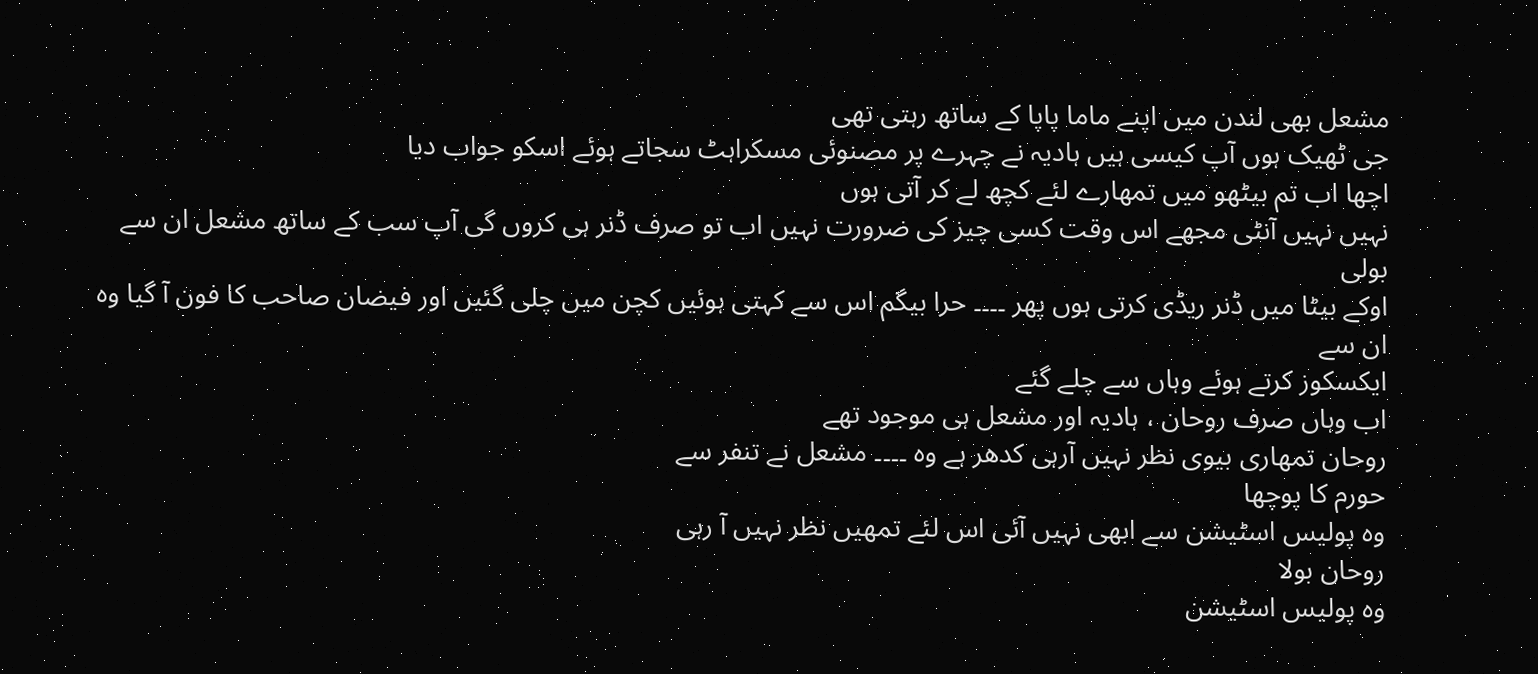مشعل بھی لندن میں اپنے ماما پاپا کے ساتھ رہتی تھی
جی ٹھیک ہوں آپ کیسی ہیں ہادیہ نے چہرے پر مصنوئی مسکراہٹ سجاتے ہوئے اسکو جواب دیا
اچھا اب تم بیٹھو میں تمھارے لئے کچھ لے کر آتی ہوں
نہیں نہیں آنٹی مجھے اس وقت کسی چیز کی ضرورت نہیں اب تو صرف ڈنر ہی کروں گی آپ سب کے ساتھ مشعل ان سے بولی
اوکے بیٹا میں ڈنر ریڈی کرتی ہوں پھر ۔۔۔۔ حرا بیگم اس سے کہتی ہوئیں کچن میں چلی گئیں اور فیضان صاحب کا فون آ گیا وہ ان سے
ایکسکوز کرتے ہوئے وہاں سے چلے گئے
اب وہاں صرف روحان ، ہادیہ اور مشعل ہی موجود تھے
روحان تمھاری بیوی نظر نہیں آرہی کدھر ہے وہ ۔۔۔۔ مشعل نے تنفر سے
حورم کا پوچھا
وہ پولیس اسٹیشن سے ابھی نہیں آئی اس لئے تمھیں نظر نہیں آ رہی
روحان بولا
وہ پولیس اسٹیشن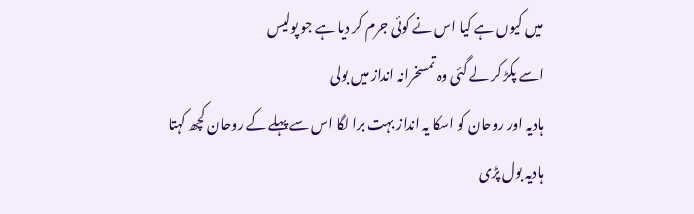میں کیوں ہے کیا اس نے کوئی جرم کر دیا ہے جو پولیس
اسے پکڑ کر لے گئی وہ تمسخرانہ انداز میں بولی
ہادیہ اور روحان کو اسکا یہ انداز بہت برا لگا اس سے پہلے کے روحان کچھ کہتا
ہادیہ بول پڑی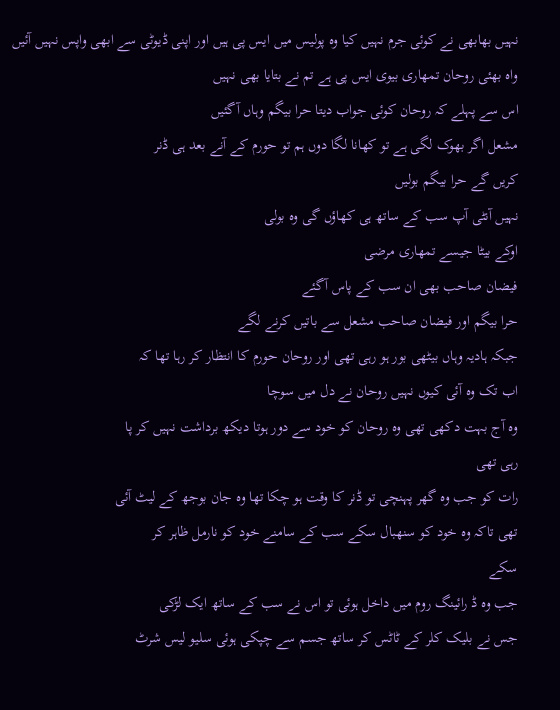نہیں بھابھی نے کوئی جرم نہیں کیا وہ پولیس میں ایس پی ہیں اور اپنی ڈیوٹی سے ابھی واپس نہیں آئیں
واہ بھئی روحان تمھاری بیوی ایس پی ہے تم نے بتایا بھی نہیں
اس سے پہلے کہ روحان کوئی جواب دیتا حرا بیگم وہاں آگئیں
مشعل اگر بھوک لگی ہے تو کھانا لگا دوں ہم تو حورم کے آنے بعد ہی ڈنر
کریں گے حرا بیگم بولیں
نہیں آنٹی آپ سب کے ساتھ ہی کھاؤں گی وہ بولی
اوکے بیٹا جیسے تمھاری مرضی
فیضان صاحب بھی ان سب کے پاس آگئے
حرا بیگم اور فیضان صاحب مشعل سے باتیں کرنے لگے
جبکہ ہادیہ وہاں بیٹھی بور ہو رہی تھی اور روحان حورم کا انتظار کر رہا تھا کہ
اب تک وہ آئی کیوں نہیں روحان نے دل میں سوچا
وہ آج بہت دکھی تھی وہ روحان کو خود سے دور ہوتا دیکھ برداشت نہیں کر پا
رہی تھی
رات کو جب وہ گھر پہنچی تو ڈنر کا وقت ہو چکا تھا وہ جان بوجھ کے لیٹ آئی
تھی تاکہ وہ خود کو سنھبال سکے سب کے سامنے خود کو نارمل ظاہر کر
سکے
جب وہ ڈ رائینگ روم میں داخل ہوئی تو اس نے سب کے ساتھ ایک لڑکی
جس نے بلیک کلر کے ٹاٹس کر ساتھ جسم سے چپکی ہوئی سلیو لیس شرٹ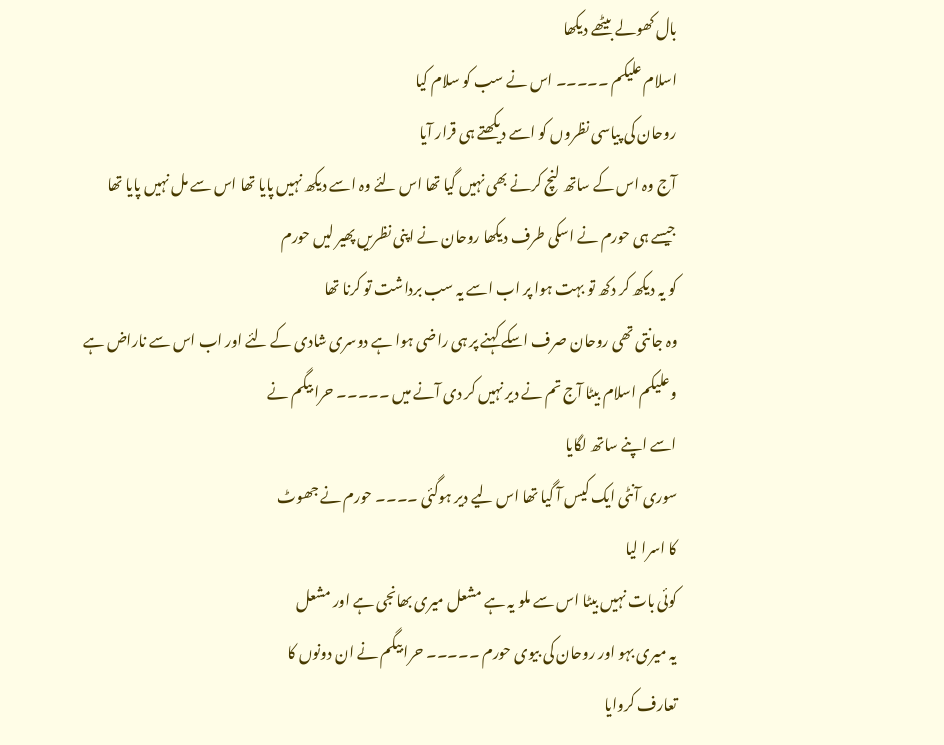بال کھولے بیٹھے دیکھا
اسلام علیکم ۔۔۔۔۔ اس نے سب کو سلام کیا
روحان کی پیاسی نظروں کو اسے دیکھتے ہی قرار آیا
آج وہ اس کے ساتھ لنچ کرنے بھی نہیں گیا تھا اس لئے وہ اسے دیکھ نہیں پایا تھا اس سے مل نہیں پایا تھا
جیسے ہی حورم نے اسکی طرف دیکھا روحان نے اپنی نظریں پھیر لیں حورم
کو یہ دیکھ کر دکھ تو بہت ہوا پر اب اسے یہ سب برداشت تو کرنا تھا
وہ جانتی تھی روحان صرف اسکے کہنے پر ہی راضی ہوا ہے دوسری شادی کے لئے اور اب اس سے ناراض ہے
وعلیکم اسلام بیٹا آج تم نے دیر نہیں کر دی آنے میں ۔۔۔۔۔ حرا بیگم نے
اسے اپنے ساتھ لگایا
سوری آنٹی ایک کیس آ گیا تھا اس لیے دیر ہوگئی ۔۔۔۔ حورم نے جھوٹ
کا اسرا لیا
کوئی بات نہیں بیٹا اس سے ملو یہ ہے مشعل میری بھانجی ہے اور مشعل
یہ میری بہو اور روحان کی بیوی حورم ۔۔۔۔۔ حرا بیگم نے ان دونوں کا
تعارف کروایا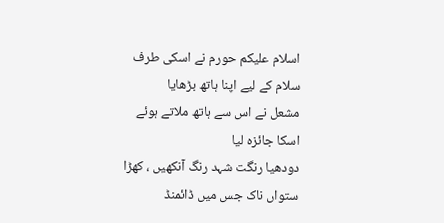اسلام علیکم حورم نے اسکی طرف سلام کے لیے اپنا ہاتھ بڑھایا
مشعل نے اس سے ہاتھ ملاتے ہوئے اسکا جائزہ لیا
دودھیا رنگت شہد رنگ آنکھیں ، کھڑا ستواں ناک جس میں ڈائمنڈ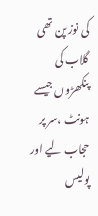کی نوز پن تھی گلاب کی پنکھڑوں جیسے ہونٹ ،سر پر حجاب لیے اور پولیس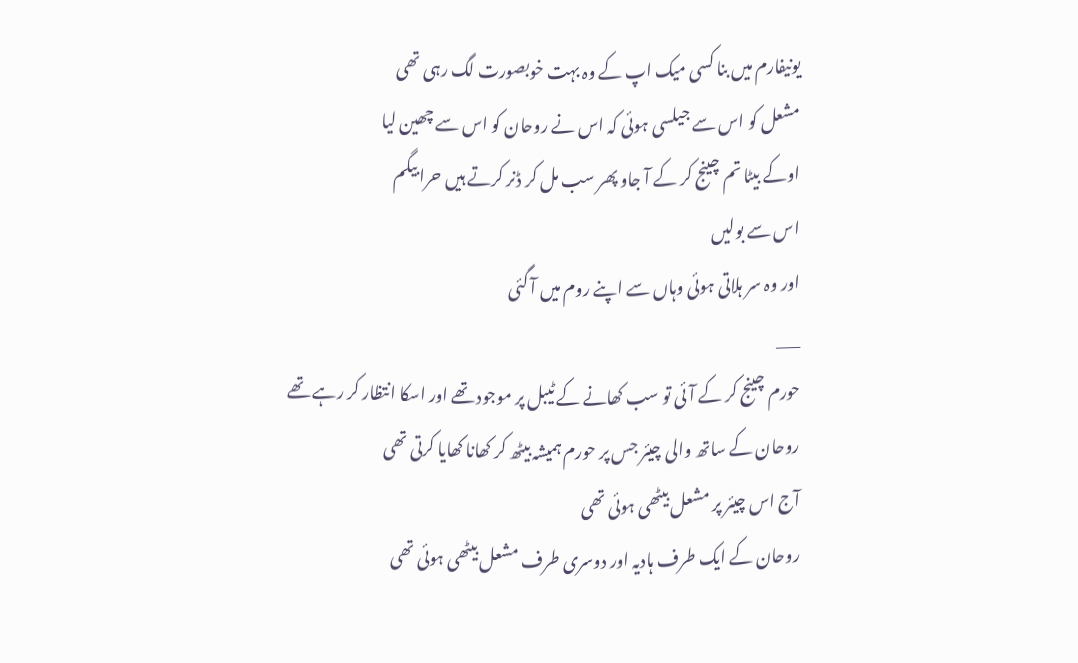یونیفارم میں بنا کسی میک اپ کے وہ بہت خوبصورت لگ رہی تھی
مشعل کو اس سے جیلسی ہوئی کہ اس نے روحان کو اس سے چھین لیا
اوکے بیٹا تم چینج کر کے آ جاو پھر سب مل کر ڈنر کرتے ہیں حرا بیگم
اس سے بولیں
اور وہ سر ہلاتی ہوئی وہاں سے اپنے روم میں آ گئی
___
حورم چینج کر کے آئی تو سب کھانے کے ٹیبل پر موجود تھے اور اسکا انتظار کر رہے تھے
روحان کے ساتھ والی چیئر جس پر حورم ہمیشہ بیٹھ کر کھانا کھایا کرتی تھی
آج اس چیئر پر مشعل بیٹھی ہوئی تھی
روحان کے ایک طرف ہادیہ اور دوسری طرف مشعل بیٹھی ہوئی تھی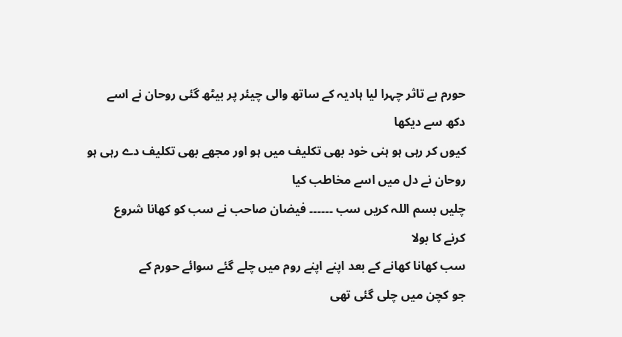حورم بے تاثر چہرا لیا ہادیہ کے ساتھ والی چیئر پر بیٹھ گئی روحان نے اسے
دکھ سے دیکھا
کیوں کر رہی ہو ہنی خود بھی تکلیف میں ہو اور مجھے بھی تکلیف دے رہی ہو
روحان نے دل میں اسے مخاطب کیا
چلیں بسم اللہ کریں سب ۔۔۔۔۔۔ فیضان صاحب نے سب کو کھانا شروع
کرنے کا بولا
سب کھانا کھانے کے بعد اپنے اپنے روم میں چلے گئے سوائے حورم کے
جو کچن میں چلی گئی تھی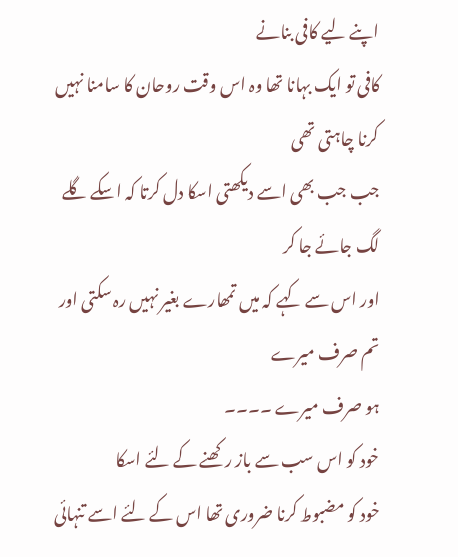اپنے لیے کافی بنانے
کافی تو ایک بہانا تھا وہ اس وقت روحان کا سامنا نہیں کرنا چاہتی تھی
جب جب بھی اسے دیکھتی اسکا دل کرتا کہ اسکے گلے لگ جائے جا کر
اور اس سے کہے کہ میں تمھارے بغیر نہیں رہ سکتی اور تم صرف میرے
ہو صرف میرے ۔۔۔۔
خود کو اس سب سے باز رکھنے کے لئے اسکا
خود کو مضبوط کرنا ضروری تھا اس کے لئے اسے تنہائی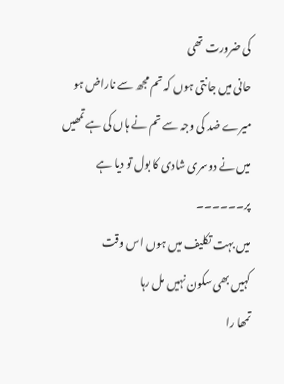کی ضرورت تھی
حانی میں جانتی ہوں کہ تم مجھ سے ناراض ہو میرے ضد کی وجہ سے تم نے ہاں کی ہے تمھیں میں نے دوسری شادی کا بول تو دیا ہے پر۔۔۔۔۔۔
میں بہت تکلیف میں ہوں اس وقت
کہیں بھی سکون نہیں مل رہا
تمھا را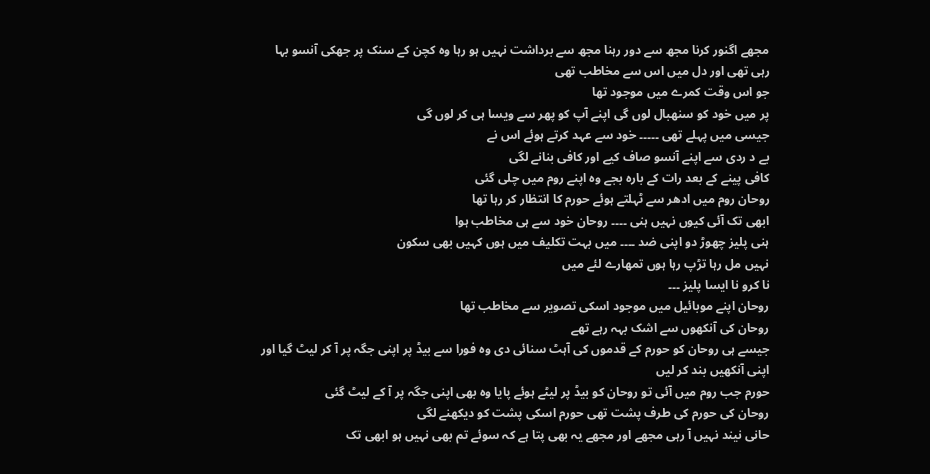مجھے اگنور کرنا مجھ سے دور رہنا مجھ سے برداشت نہیں ہو رہا وہ کچن کے سنک پر جھکی آنسو بہا رہی تھی اور دل میں اس سے مخاطب تھی
جو اس وقت کمرے میں موجود تھا
پر میں خود کو سنھبال لوں گی اپنے آپ کو پھر سے ویسا ہی کر لوں گی
جیسی میں پہلے تھی ۔۔۔۔۔ خود سے عہد کرتے ہوئے اس نے
بے د ردی سے اپنے آنسو صاف کیے اور کافی بنانے لگی
کافی پینے کے بعد رات کے بارہ بجے وہ اپنے روم میں چلی گئی
روحان روم میں ادھر سے ٹہلتے ہوئے حورم کا انتظار کر رہا تھا
ابھی تک آئی کیوں نہیں ہنی ۔۔۔۔ روحان خود سے ہی مخاطب ہوا
ہنی پلیز چھوڑ دو اپنی ضد ۔۔۔۔ میں بہت تکلیف میں ہوں کہیں بھی سکون
نہیں مل رہا تڑپ رہا ہوں تمھارے لئے میں
نا کرو نا ایسا پلیز ۔۔۔
روحان اپنے موبائیل میں موجود اسکی تصویر سے مخاطب تھا
روحان کی آنکھوں سے اشک بہہ رہے تھے
جیسے ہی روحان کو حورم کے قدموں کی آہٹ سنائی دی وہ فورا سے بیڈ پر اپنی جگہ پر آ کر لیٹ گیا اور اپنی آنکھیں بند کر لیں
حورم جب روم میں آئی تو روحان کو بیڈ پر لیٹے ہوئے پایا وہ بھی اپنی جگہ پر آ کے لیٹ گئی
روحان کی حورم کی طرف پشت تھی حورم اسکی پشت کو دیکھنے لگی
حانی نیند نہیں آ رہی مجھے اور مجھے یہ بھی پتا ہے کہ سوئے تم بھی نہیں ہو ابھی تک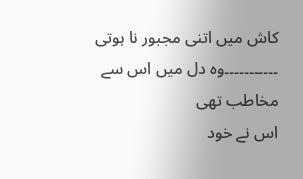کاش میں اتنی مجبور نا ہوتی ۔۔۔۔۔۔۔۔۔۔۔وہ دل میں اس سے مخاطب تھی
اس نے خود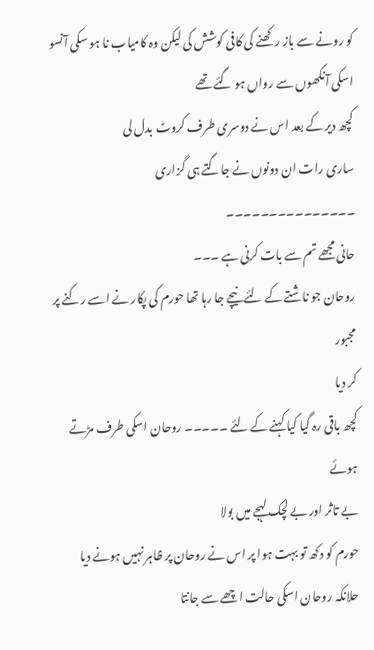کو رونے سے باز ر کھنے کی کافی کوشش کی لیکن وہ کامیاب نا ہو سکی آنسو اسکی آنکھوں سے رواں ہو گئے تھے
کچھ دیر کے بعد اس نے دوسری طرف کروٹ بدل لی
ساری رات ان دونوں نے جاگتے ہی گزاری
۔۔۔۔۔۔۔۔۔۔۔۔۔۔۔
حانی مجھے تم سے بات کرنی ہے ۔۔۔
روحان جو ناشتے کے لئے نیچے جا رہا تھا حورم کی پکار نے اسے رکنے پر مجبور
کر دیا
کچھ باقی رہ گیا کیا کہنے کے لئے ۔۔۔۔۔ روحان اسکی طرف مڑتے ہوئے
بے تاثر اور بے لچک لہجے میں بولا
حورم کو دکھ تو بہت ہوا پر اس نے روحان پر ظاہر نہیں ہونے دیا
حلانکہ روحان اسکی حالت اچھے سے جانتا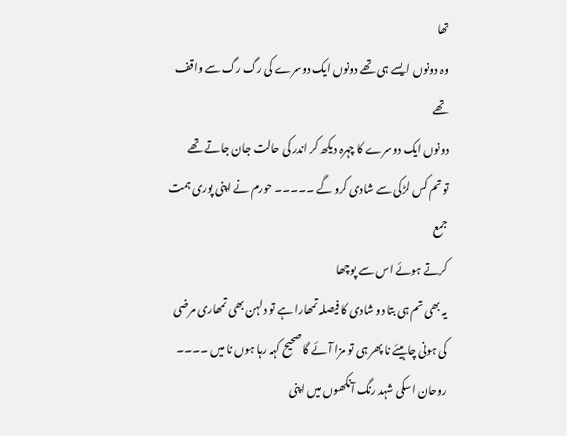تھا
وہ دونوں ایسے ہی تھے دونوں ایک دوسرے کی رگ رگ سے واقف تھے
دونوں ایک دوسرے کا چہرہ دیکھ کر اندر کی حالت جان جاتے تھے
تو تم کس لڑکی سے شادی کرو گے ۔۔۔۔۔ حورم نے اپنی پوری ہمت جمع
کرتے ہوئے اس سے پوچھا
یہ بھی تم ہی بتا دو شادی کا فیصلہ تمھارا ہے تو دلہن بھی تمھاری مرضی
کی ہونی چاہیئے نا پھر ہی تو مزا آئے گا صحیح کہہ رہا ہوں نا میں ۔۔۔۔
روحان اسکی شہد رنگ آنکھوں میں اپنی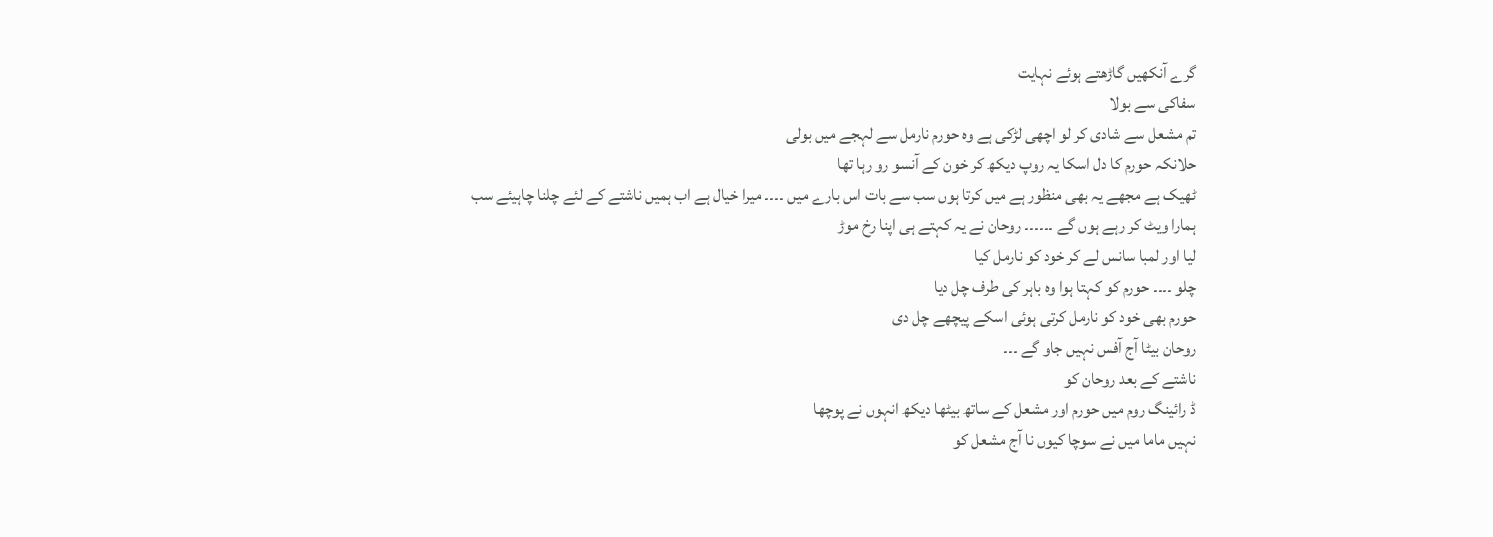گرے آنکھیں گاڑھتے ہوئے نہایت
سفاکی سے بولا
تم مشعل سے شادی کر لو اچھی لڑکی ہے وہ حورم نارمل سے لہجے میں بولی
حلانکہ حورم کا دل اسکا یہ روپ دیکھ کر خون کے آنسو رو رہا تھا
ٹھیک ہے مجھے یہ بھی منظور ہے میں کرتا ہوں سب سے بات اس بارے میں ۔۔۔۔ میرا خیال ہے اب ہمیں ناشتے کے لئے چلنا چاہیئے سب
ہمارا ویٹ کر رہے ہوں گے ۔۔۔۔۔۔ روحان نے یہ کہتے ہی اپنا رخ موڑ
لیا اور لمبا سانس لے کر خود کو نارمل کیا
چلو ۔۔۔۔ حورم کو کہتا ہوا وہ باہر کی طرف چل دیا
حورم بھی خود کو نارمل کرتی ہوئی اسکے پیچھے چل دی
روحان بیٹا آج آفس نہیں جاو گے ۔۔۔
ناشتے کے بعد روحان کو
ڈ رائینگ روم میں حورم اور مشعل کے ساتھ بیٹھا دیکھ انہوں نے پوچھا
نہیں ماما میں نے سوچا کیوں نا آج مشعل کو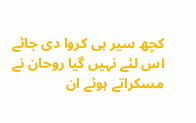کچھ سیر ہی کروا دی جائے
اس لئے نہیں گیا روحان نے مسکراتے ہوئے ان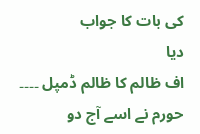کی بات کا جواب
دیا
اف ظالم کا ظالم ڈمپل ۔۔۔۔ حورم نے اسے آج دو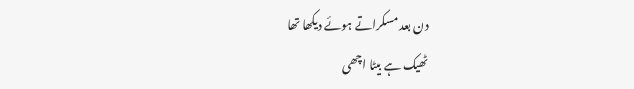دن بعد مسکراتے ہوئے دیکھا تھا
ٹھیک ہے بیٹا اچھی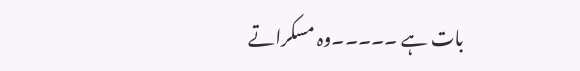بات ہے ۔۔۔۔۔وہ مسکراتے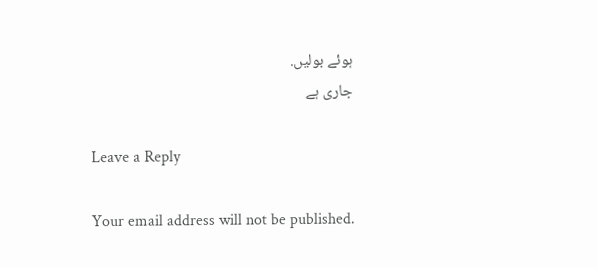ہوئے بولیں.
جاری ہے

Leave a Reply

Your email address will not be published.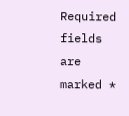Required fields are marked *